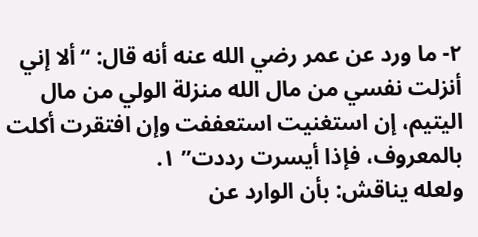٢- ما ورد عن عمر رضي الله عنه أنه قال: “ألا إني أنزلت نفسي من مال الله منزلة الولي من مال اليتيم، إن استغنيت استعففت وإن افتقرت أكلت بالمعروف، فإذا أيسرت رددت” ١.
ولعله يناقش: بأن الوارد عن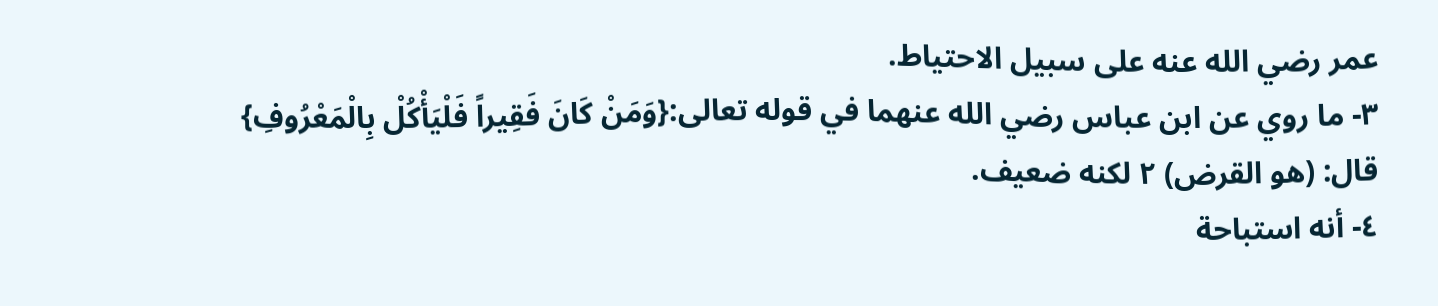عمر رضي الله عنه على سبيل الاحتياط.
٣- ما روي عن ابن عباس رضي الله عنهما في قوله تعالى:{وَمَنْ كَانَ فَقِيراً فَلْيَأْكُلْ بِالْمَعْرُوفِ} قال: (هو القرض) ٢ لكنه ضعيف.
٤- أنه استباحة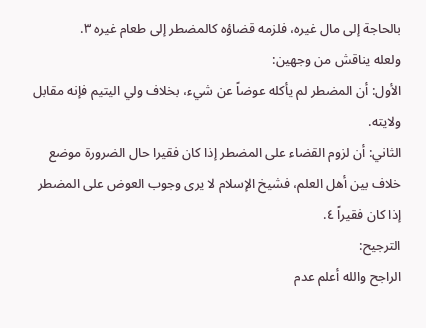بالحاجة إلى مال غيره، فلزمه قضاؤه كالمضطر إلى طعام غيره ٣.
ولعله يناقش من وجهين:
الأول: أن المضطر لم يأكله عوضاً عن شيء، بخلاف ولي اليتيم فإنه مقابل ولايته.
الثاني: أن لزوم القضاء على المضطر إذا كان فقيرا حال الضرورة موضع خلاف بين أهل العلم، فشيخ الإسلام لا يرى وجوب العوض على المضطر إذا كان فقيراً ٤.
الترجيح:
الراجح والله أعلم عدم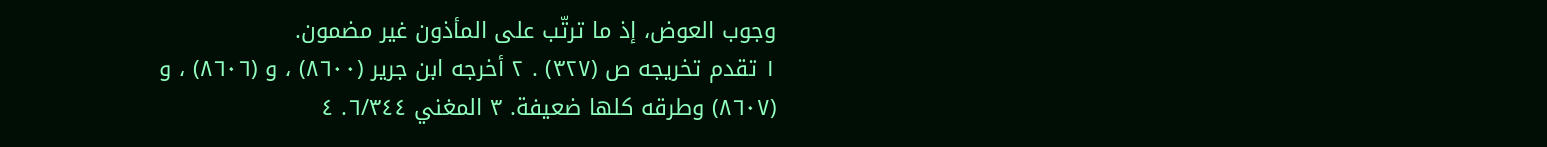وجوب العوض، إذ ما ترتّب على المأذون غير مضمون.
١ تقدم تخريجه ص (٣٢٧) . ٢ أخرجه ابن جرير (٨٦٠٠) ، و (٨٦٠٦) ، و (٨٦٠٧) وطرقه كلها ضعيفة. ٣ المغني ٦/٣٤٤. ٤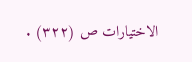الاختيارات ص (٣٢٢) .